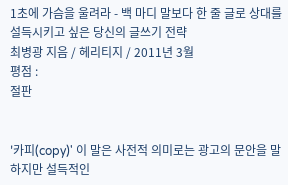1초에 가슴을 울려라 - 백 마디 말보다 한 줄 글로 상대를 설득시키고 싶은 당신의 글쓰기 전략
최병광 지음 / 헤리티지 / 2011년 3월
평점 :
절판


'카피(copy)' 이 말은 사전적 의미로는 광고의 문안을 말하지만 설득적인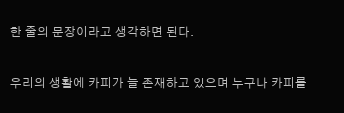한 줄의 문장이라고 생각하면 된다.

우리의 생활에 카피가 늘 존재하고 있으며 누구나 카피를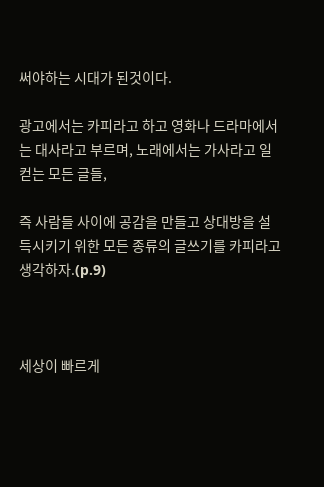써야하는 시대가 된것이다.

광고에서는 카피라고 하고 영화나 드라마에서는 대사라고 부르며, 노래에서는 가사라고 일컫는 모든 글들,

즉 사람들 사이에 공감을 만들고 상대방을 설득시키기 위한 모든 종류의 글쓰기를 카피라고 생각하자.(p.9)



세상이 빠르게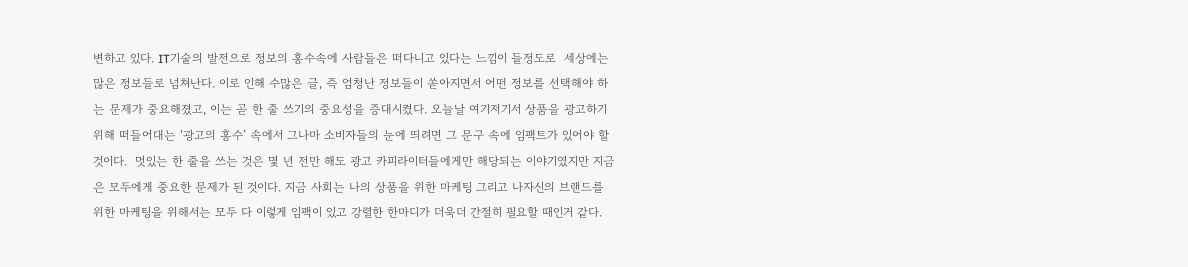변하고 있다. IT기술의 발전으로 정보의 홍수속에 사람들은 떠다니고 있다는 느낌이 들정도로  세상에는 많은 정보들로 넘쳐난다. 이로 인해 수많은 글, 즉 엄청난 정보들이 쏟아지면서 어떤 정보를 선택해야 하는 문제가 중요해졌고, 이는 곧 한 줄 쓰기의 중요성을 증대시켰다. 오늘날 여기저기서 상품을 광고하기 위해 떠들어대는 ‘광고의 홍수’ 속에서 그나마 소비자들의 눈에 띄려면 그 문구 속에 임팩트가 있어야 할 것이다.  멋있는 한 줄을 쓰는 것은 몇 년 전만 해도 광고 카피라이터들에게만 해당되는 이야기였지만 지금은 모두에게 중요한 문제가 된 것이다. 지금 사회는 나의 상품을 위한 마케팅 그리고 나자신의 브랜드를 위한 마케팅을 위해서는 모두 다 이렇게 임팩이 있고 강렬한 한마디가 더욱더 간절히 필요할 때인거 같다.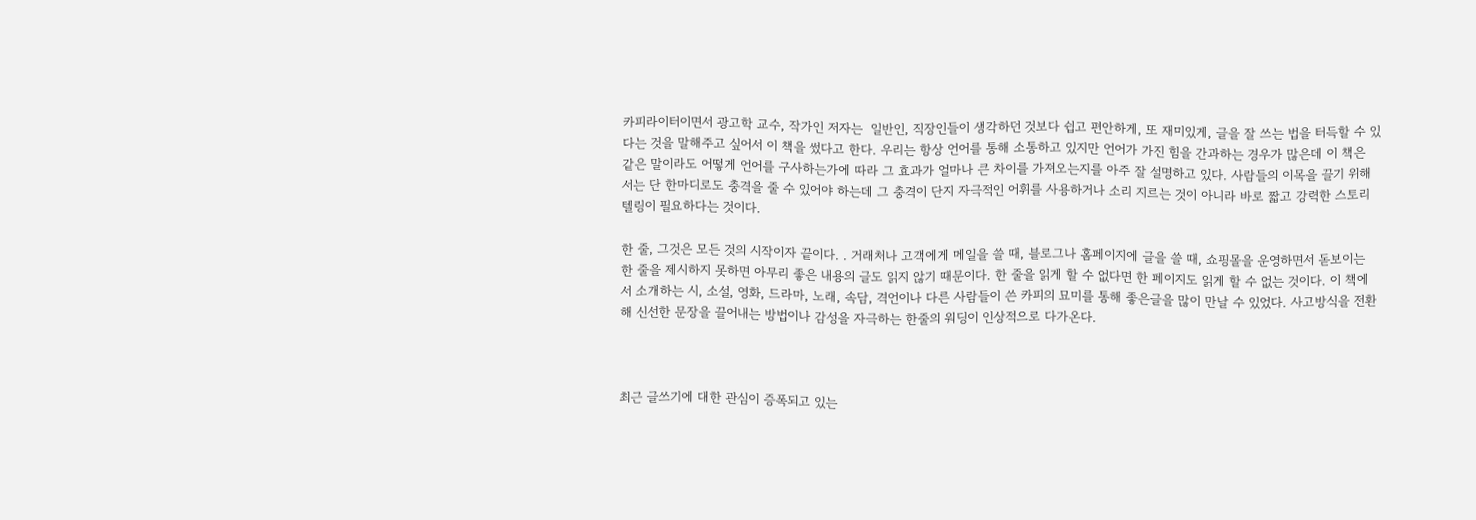카피라이터이면서 광고학 교수, 작가인 저자는  일반인, 직장인들이 생각하던 것보다 쉽고 편안하게, 또 재미있게, 글을 잘 쓰는 법을 터득할 수 있다는 것을 말해주고 싶어서 이 책을 썼다고 한다. 우리는 항상 언어를 통해 소통하고 있지만 언어가 가진 힘을 간과하는 경우가 많은데 이 책은 같은 말이라도 어떻게 언어를 구사하는가에 따라 그 효과가 얼마나 큰 차이를 가져오는지를 아주 잘 설명하고 있다. 사람들의 이목을 끌기 위해서는 단 한마디로도 충격을 줄 수 있어야 하는데 그 충격이 단지 자극적인 어휘를 사용하거나 소리 지르는 것이 아니라 바로 짧고 강력한 스토리텔링이 필요하다는 것이다.

한 줄, 그것은 모든 것의 시작이자 끝이다. . 거래처나 고객에게 메일을 쓸 때, 블로그나 홈페이지에 글을 쓸 때, 쇼핑몰을 운영하면서 돋보이는 한 줄을 제시하지 못하면 아무리 좋은 내용의 글도 읽지 않기 때문이다. 한 줄을 읽게 할 수 없다면 한 페이지도 읽게 할 수 없는 것이다. 이 책에서 소개하는 시, 소설, 영화, 드라마, 노래, 속담, 격언이나 다른 사람들이 쓴 카피의 묘미를 통해 좋은글을 많이 만날 수 있었다. 사고방식을 전환해 신선한 문장을 끌어내는 방법이나 감성을 자극하는 한줄의 워딩이 인상적으로 다가온다.



최근 글쓰기에 대한 관심이 증폭되고 있는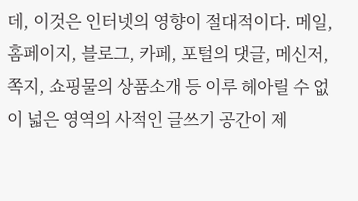데, 이것은 인터넷의 영향이 절대적이다. 메일, 홈페이지, 블로그, 카페, 포털의 댓글, 메신저, 쪽지, 쇼핑물의 상품소개 등 이루 헤아릴 수 없이 넓은 영역의 사적인 글쓰기 공간이 제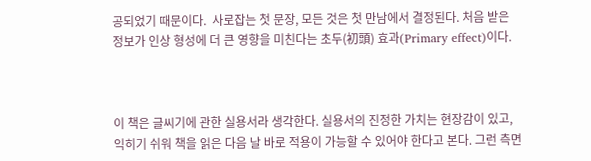공되었기 때문이다.  사로잡는 첫 문장, 모든 것은 첫 만남에서 결정된다. 처음 받은 정보가 인상 형성에 더 큰 영향을 미친다는 초두(初頭) 효과(Primary effect)이다.



이 책은 글씨기에 관한 실용서라 생각한다. 실용서의 진정한 가치는 현장감이 있고, 익히기 쉬워 책을 읽은 다음 날 바로 적용이 가능할 수 있어야 한다고 본다. 그런 측면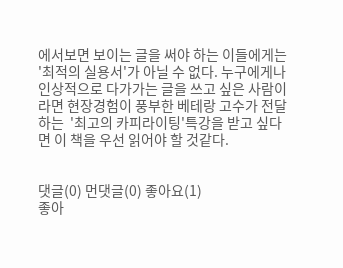에서보면 보이는 글을 써야 하는 이들에게는 '최적의 실용서'가 아닐 수 없다. 누구에게나 인상적으로 다가가는 글을 쓰고 싶은 사람이라면 현장경험이 풍부한 베테랑 고수가 전달하는  '최고의 카피라이팅'특강을 받고 싶다면 이 책을 우선 읽어야 할 것같다.


댓글(0) 먼댓글(0) 좋아요(1)
좋아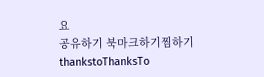요
공유하기 북마크하기찜하기 thankstoThanksTo